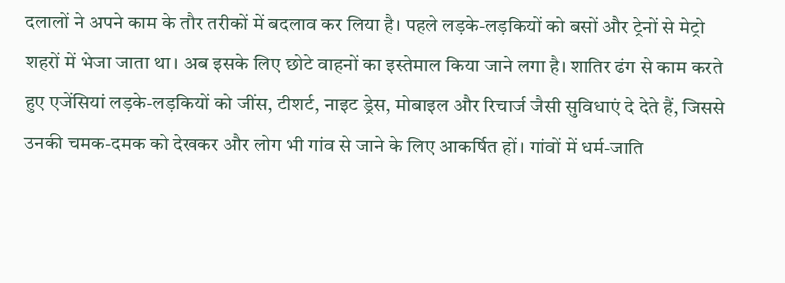दलालों ने अपने काम के तौर तरीकों में बदलाव कर लिया है। पहले लड़के-लड़कियों को बसों और ट्रेनों से मेट्रो शहरों में भेजा जाता था। अब इसके लिए छोटे वाहनों का इस्तेमाल किया जाने लगा है। शातिर ढंग से काम करते हुए एजेंसियां लड़के-लड़कियों को जींस, टीशर्ट, नाइट ड्रेस, मोबाइल और रिचार्ज जैसी सुविधाएं दे देते हैं, जिससे उनकी चमक-दमक को देखकर और लोग भी गांव से जाने के लिए आकर्षित हों। गांवों में धर्म-जाति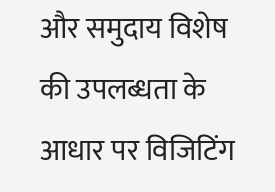और समुदाय विशेष की उपलब्धता के आधार पर विजिटिंग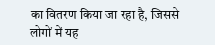का वितरण किया जा रहा है, जिससे लोगों में यह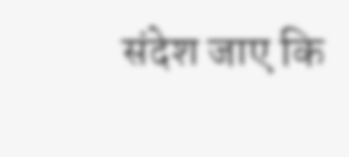संदेश जाए कि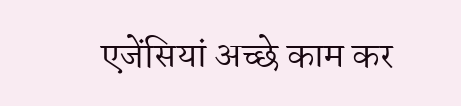एजेंसियां अच्छे काम कर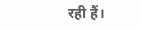रही हैं।